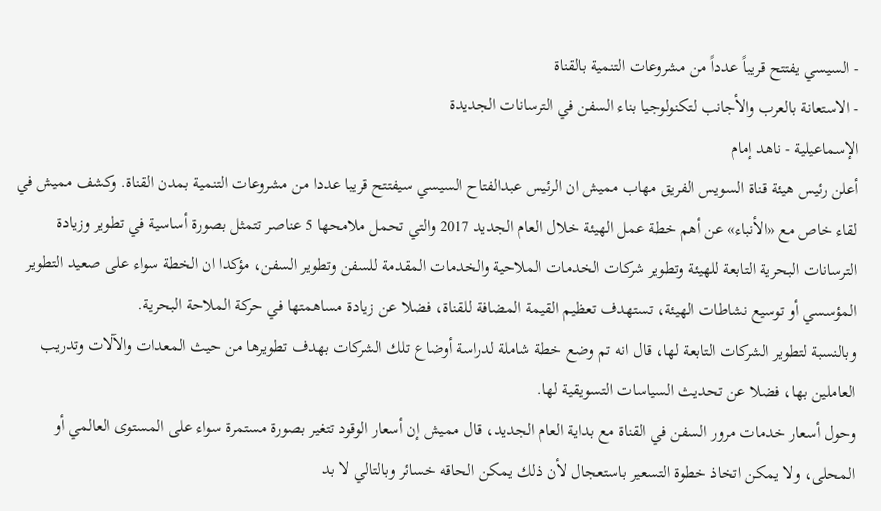- السيسي يفتتح قريباً عدداً من مشروعات التنمية بالقناة
- الاستعانة بالعرب والأجانب لتكنولوجيا بناء السفن في الترسانات الجديدة
الإسماعيلية - ناهد إمام
أعلن رئيس هيئة قناة السويس الفريق مهاب مميش ان الرئيس عبدالفتاح السيسي سيفتتح قريبا عددا من مشروعات التنمية بمدن القناة. وكشف مميش في لقاء خاص مع «الأنباء» عن أهم خطة عمل الهيئة خلال العام الجديد 2017 والتي تحمل ملامحها 5 عناصر تتمثل بصورة أساسية في تطوير وزيادة الترسانات البحرية التابعة للهيئة وتطوير شركات الخدمات الملاحية والخدمات المقدمة للسفن وتطوير السفن، مؤكدا ان الخطة سواء على صعيد التطوير المؤسسي أو توسيع نشاطات الهيئة، تستهدف تعظيم القيمة المضافة للقناة، فضلا عن زيادة مساهمتها في حركة الملاحة البحرية.
وبالنسبة لتطوير الشركات التابعة لها، قال انه تم وضع خطة شاملة لدراسة أوضاع تلك الشركات بهدف تطويرها من حيث المعدات والآلات وتدريب العاملين بها، فضلا عن تحديث السياسات التسويقية لها.
وحول أسعار خدمات مرور السفن في القناة مع بداية العام الجديد، قال مميش إن أسعار الوقود تتغير بصورة مستمرة سواء على المستوى العالمي أو المحلى، ولا يمكن اتخاذ خطوة التسعير باستعجال لأن ذلك يمكن الحاقه خسائر وبالتالي لا بد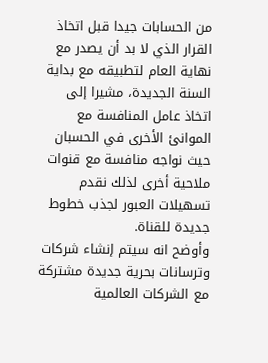من الحسابات جيدا قبل اتخاذ القرار الذي لا بد أن يصدر مع نهاية العام لتطبيقه مع بداية السنة الجديدة، مشيرا إلى اتخاذ عامل المنافسة مع الموانئ الأخرى في الحسبان حيث نواجه منافسة مع قنوات ملاحية أخرى لذلك نقدم تسهيلات العبور لجذب خطوط جديدة للقناة.
وأوضح انه سيتم إنشاء شركات وترسانات بحرية جديدة مشتركة مع الشركات العالمية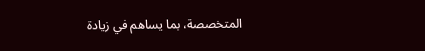المتخصصة، بما يساهم في زيادة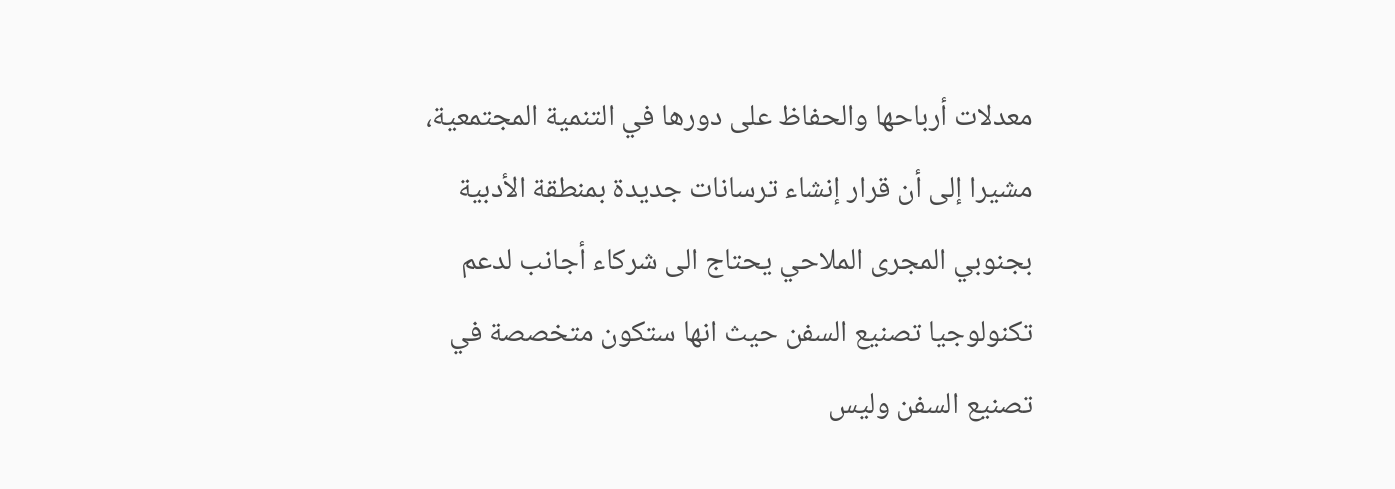معدلات أرباحها والحفاظ على دورها في التنمية المجتمعية، مشيرا إلى أن قرار إنشاء ترسانات جديدة بمنطقة الأدبية بجنوبي المجرى الملاحي يحتاج الى شركاء أجانب لدعم تكنولوجيا تصنيع السفن حيث انها ستكون متخصصة في تصنيع السفن وليس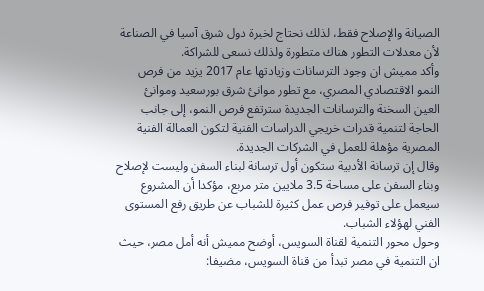الصيانة والإصلاح فقط، لذلك نحتاج لخبرة دول شرق آسيا في الصناعة لأن معدلات التطور هناك متطورة ولذلك نسعى للشراكة.
وأكد مميش ان وجود الترسانات وزيادتها عام 2017 يزيد من فرص النمو الاقتصادي المصري، مع تطور موانئ شرق بورسعيد وموانئ العين السخنة والترسانات الجديدة سترتفع فرص النمو، إلى جانب الحاجة لتنمية قدرات خريجي الدراسات الفنية لتكون العمالة الفنية المصرية مؤهلة للعمل في الشركات الجديدة.
وقال إن ترسانة الأدبية ستكون أول ترسانة لبناء السفن وليست لإصلاح وبناء السفن على مساحة 3.5 ملايين متر مربع، مؤكدا أن المشروع سيعمل على توفير فرص عمل كثيرة للشباب عن طريق رفع المستوى الفني لهؤلاء الشباب.
وحول محور التنمية لقناة السويس، أوضح مميش أنه أمل مصر، حيث ان التنمية في مصر تبدأ من قناة السويس، مضيفا: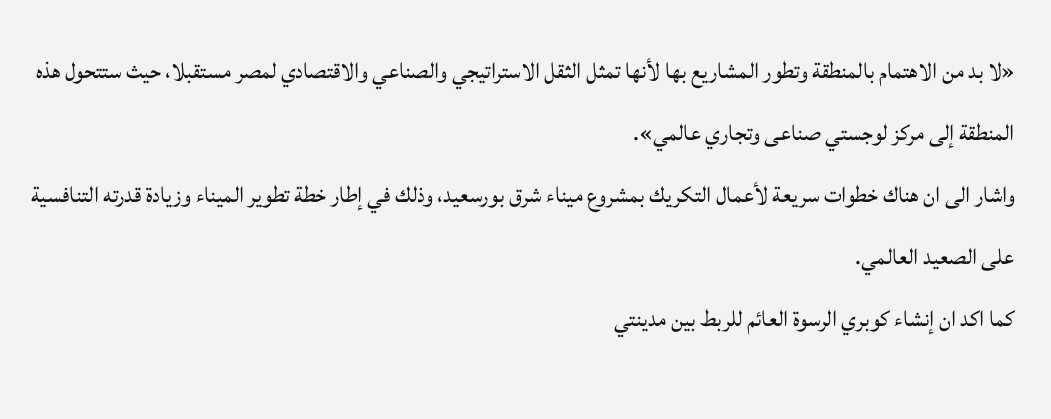«لا بد من الاهتمام بالمنطقة وتطور المشاريع بها لأنها تمثل الثقل الاستراتيجي والصناعي والاقتصادي لمصر مستقبلا، حيث ستتحول هذه المنطقة إلى مركز لوجستي صناعى وتجاري عالمي».
واشار الى ان هناك خطوات سريعة لأعمال التكريك بمشروع ميناء شرق بورسعيد، وذلك في إطار خطة تطوير الميناء وزيادة قدرته التنافسية على الصعيد العالمي.
كما اكد ان إنشاء كوبري الرسوة العائم للربط بين مدينتي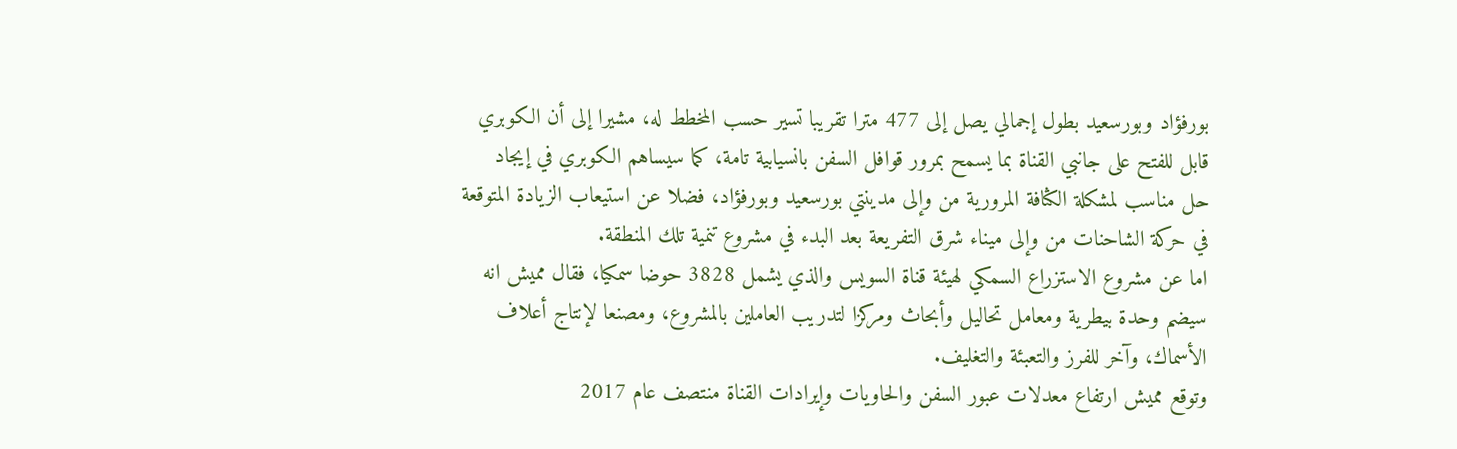بورفؤاد وبورسعيد بطول إجمالي يصل إلى 477 مترا تقريبا تسير حسب المخطط له، مشيرا إلى أن الكوبري قابل للفتح على جانبي القناة بما يسمح بمرور قوافل السفن بانسيابية تامة، كما سيساهم الكوبري في إيجاد حل مناسب لمشكلة الكثافة المرورية من وإلى مدينتي بورسعيد وبورفؤاد، فضلا عن استيعاب الزيادة المتوقعة في حركة الشاحنات من وإلى ميناء شرق التفريعة بعد البدء في مشروع تنمية تلك المنطقة.
اما عن مشروع الاستزراع السمكي لهيئة قناة السويس والذي يشمل 3828 حوضا سمكيا، فقال مميش انه سيضم وحدة بيطرية ومعامل تحاليل وأبحاث ومركزا لتدريب العاملين بالمشروع، ومصنعا لإنتاج أعلاف الأسماك، وآخر للفرز والتعبئة والتغليف.
وتوقع مميش ارتفاع معدلات عبور السفن والحاويات وإيرادات القناة منتصف عام 2017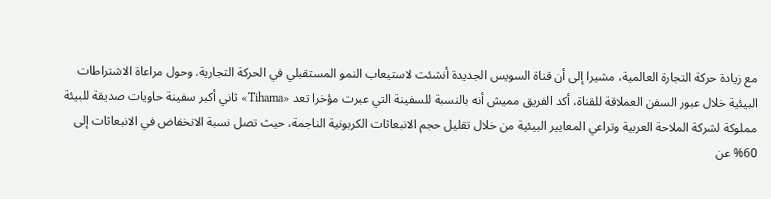مع زيادة حركة التجارة العالمية، مشيرا إلى أن قناة السويس الجديدة أنشئت لاستيعاب النمو المستقبلي في الحركة التجارية. وحول مراعاة الاشتراطات البيئية خلال عبور السفن العملاقة للقناة، أكد الفريق مميش أنه بالنسبة للسفينة التي عبرت مؤخرا تعد «Tihama» ثاني أكبر سفينة حاويات صديقة للبيئة مملوكة لشركة الملاحة العربية وتراعي المعايير البيئية من خلال تقليل حجم الانبعاثات الكربونية الناجمة، حيث تصل نسبة الانخفاض في الانبعاثات إلى 60% عن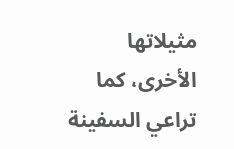مثيلاتها الأخرى، كما تراعي السفينة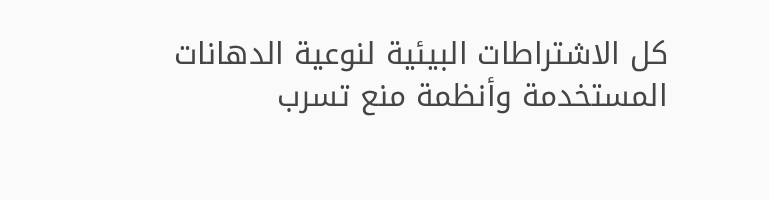كل الاشتراطات البيئية لنوعية الدهانات المستخدمة وأنظمة منع تسرب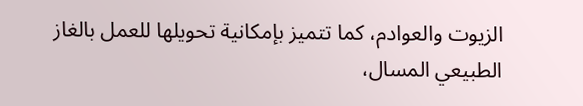الزيوت والعوادم، كما تتميز بإمكانية تحويلها للعمل بالغاز الطبيعي المسال،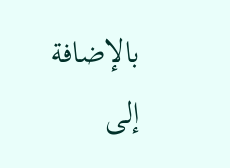بالإضافة إلى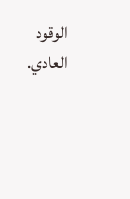الوقود العادي.